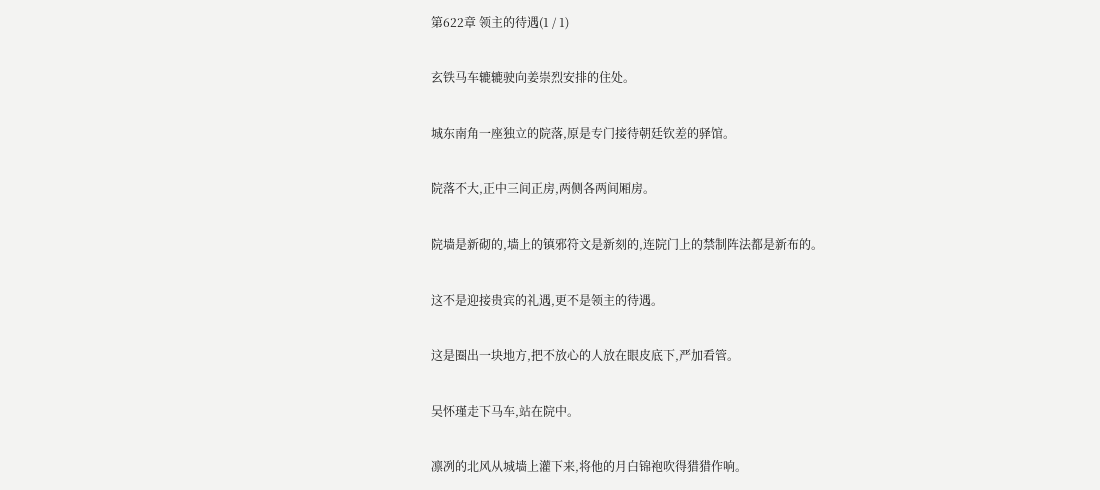第622章 领主的待遇(1 / 1)

玄铁马车辘辘驶向姜崇烈安排的住处。

城东南角一座独立的院落,原是专门接待朝廷钦差的驿馆。

院落不大,正中三间正房,两侧各两间厢房。

院墙是新砌的,墙上的镇邪符文是新刻的,连院门上的禁制阵法都是新布的。

这不是迎接贵宾的礼遇,更不是领主的待遇。

这是圈出一块地方,把不放心的人放在眼皮底下,严加看管。

吴怀瑾走下马车,站在院中。

凛冽的北风从城墙上灌下来,将他的月白锦袍吹得猎猎作响。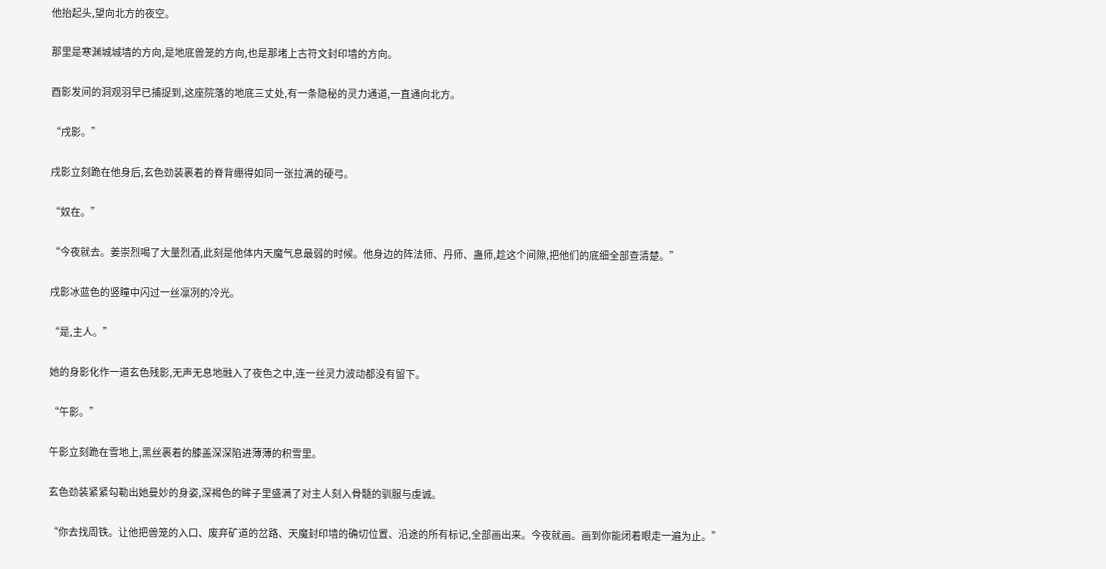他抬起头,望向北方的夜空。

那里是寒渊城城墙的方向,是地底兽笼的方向,也是那堵上古符文封印墙的方向。

酉影发间的洞观羽早已捕捉到,这座院落的地底三丈处,有一条隐秘的灵力通道,一直通向北方。

“戌影。”

戌影立刻跪在他身后,玄色劲装裹着的脊背绷得如同一张拉满的硬弓。

“奴在。”

“今夜就去。姜崇烈喝了大量烈酒,此刻是他体内天魔气息最弱的时候。他身边的阵法师、丹师、蛊师,趁这个间隙,把他们的底细全部查清楚。”

戌影冰蓝色的竖瞳中闪过一丝凛冽的冷光。

“是,主人。”

她的身影化作一道玄色残影,无声无息地融入了夜色之中,连一丝灵力波动都没有留下。

“午影。”

午影立刻跪在雪地上,黑丝裹着的膝盖深深陷进薄薄的积雪里。

玄色劲装紧紧勾勒出她曼妙的身姿,深褐色的眸子里盛满了对主人刻入骨髓的驯服与虔诚。

“你去找周铁。让他把兽笼的入口、废弃矿道的岔路、天魔封印墙的确切位置、沿途的所有标记,全部画出来。今夜就画。画到你能闭着眼走一遍为止。”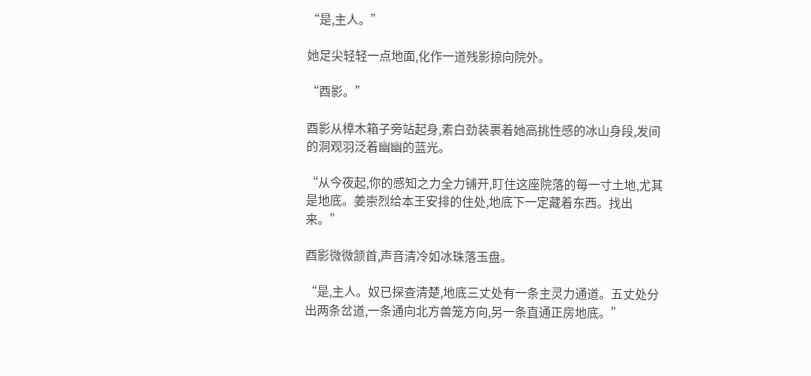“是,主人。”

她足尖轻轻一点地面,化作一道残影掠向院外。

“酉影。”

酉影从樟木箱子旁站起身,素白劲装裹着她高挑性感的冰山身段,发间的洞观羽泛着幽幽的蓝光。

“从今夜起,你的感知之力全力铺开,盯住这座院落的每一寸土地,尤其是地底。姜崇烈给本王安排的住处,地底下一定藏着东西。找出来。”

酉影微微颔首,声音清冷如冰珠落玉盘。

“是,主人。奴已探查清楚,地底三丈处有一条主灵力通道。五丈处分出两条岔道,一条通向北方兽笼方向,另一条直通正房地底。”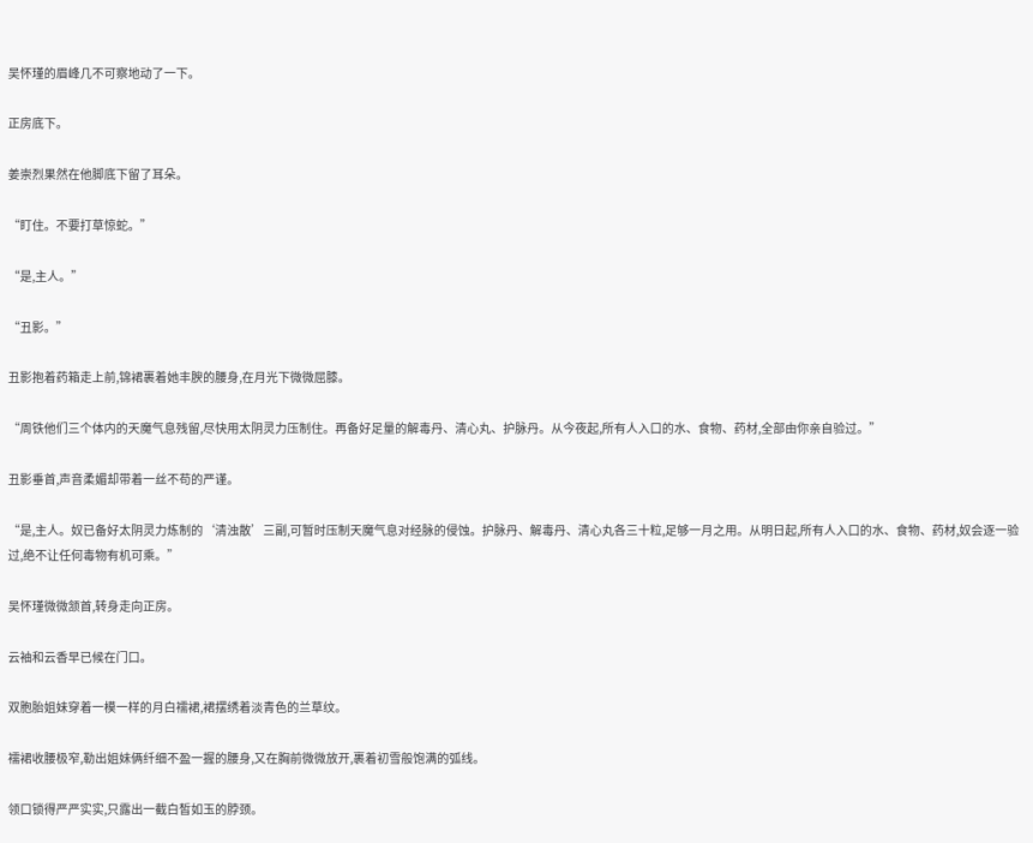吴怀瑾的眉峰几不可察地动了一下。

正房底下。

姜崇烈果然在他脚底下留了耳朵。

“盯住。不要打草惊蛇。”

“是,主人。”

“丑影。”

丑影抱着药箱走上前,锦裙裹着她丰腴的腰身,在月光下微微屈膝。

“周铁他们三个体内的天魔气息残留,尽快用太阴灵力压制住。再备好足量的解毒丹、清心丸、护脉丹。从今夜起,所有人入口的水、食物、药材,全部由你亲自验过。”

丑影垂首,声音柔媚却带着一丝不苟的严谨。

“是,主人。奴已备好太阴灵力炼制的‘清浊散’三副,可暂时压制天魔气息对经脉的侵蚀。护脉丹、解毒丹、清心丸各三十粒,足够一月之用。从明日起,所有人入口的水、食物、药材,奴会逐一验过,绝不让任何毒物有机可乘。”

吴怀瑾微微颔首,转身走向正房。

云袖和云香早已候在门口。

双胞胎姐妹穿着一模一样的月白襦裙,裙摆绣着淡青色的兰草纹。

襦裙收腰极窄,勒出姐妹俩纤细不盈一握的腰身,又在胸前微微放开,裹着初雪般饱满的弧线。

领口锁得严严实实,只露出一截白皙如玉的脖颈。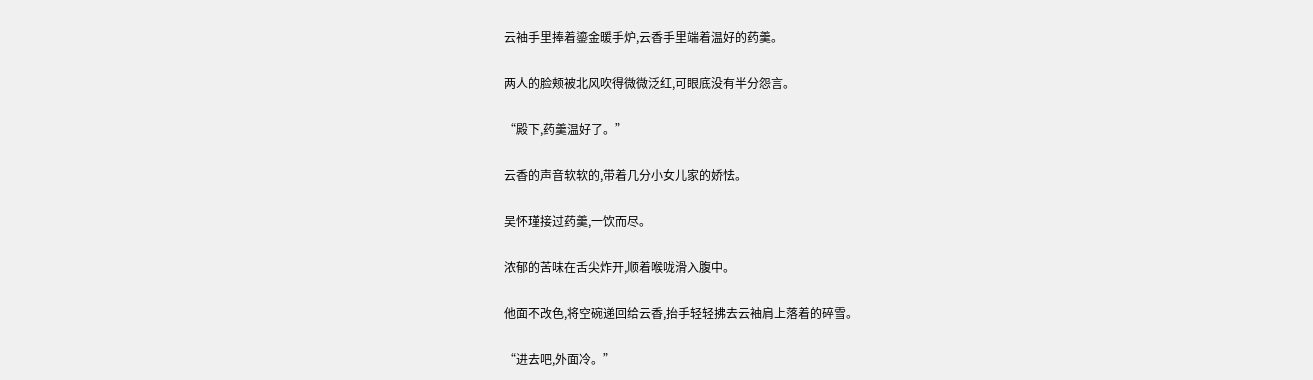云袖手里捧着鎏金暖手炉,云香手里端着温好的药羹。

两人的脸颊被北风吹得微微泛红,可眼底没有半分怨言。

“殿下,药羹温好了。”

云香的声音软软的,带着几分小女儿家的娇怯。

吴怀瑾接过药羹,一饮而尽。

浓郁的苦味在舌尖炸开,顺着喉咙滑入腹中。

他面不改色,将空碗递回给云香,抬手轻轻拂去云袖肩上落着的碎雪。

“进去吧,外面冷。”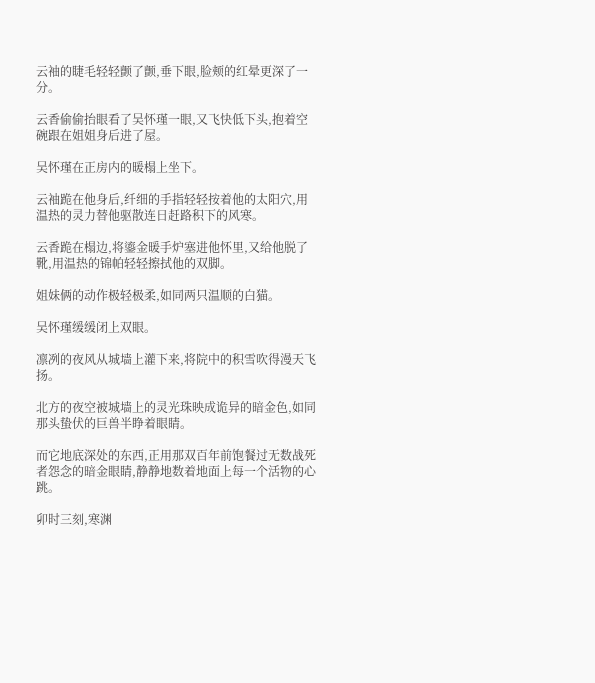云袖的睫毛轻轻颤了颤,垂下眼,脸颊的红晕更深了一分。

云香偷偷抬眼看了吴怀瑾一眼,又飞快低下头,抱着空碗跟在姐姐身后进了屋。

吴怀瑾在正房内的暖榻上坐下。

云袖跪在他身后,纤细的手指轻轻按着他的太阳穴,用温热的灵力替他驱散连日赶路积下的风寒。

云香跪在榻边,将鎏金暖手炉塞进他怀里,又给他脱了靴,用温热的锦帕轻轻擦拭他的双脚。

姐妹俩的动作极轻极柔,如同两只温顺的白猫。

吴怀瑾缓缓闭上双眼。

凛冽的夜风从城墙上灌下来,将院中的积雪吹得漫天飞扬。

北方的夜空被城墙上的灵光珠映成诡异的暗金色,如同那头蛰伏的巨兽半睁着眼睛。

而它地底深处的东西,正用那双百年前饱餐过无数战死者怨念的暗金眼睛,静静地数着地面上每一个活物的心跳。

卯时三刻,寒渊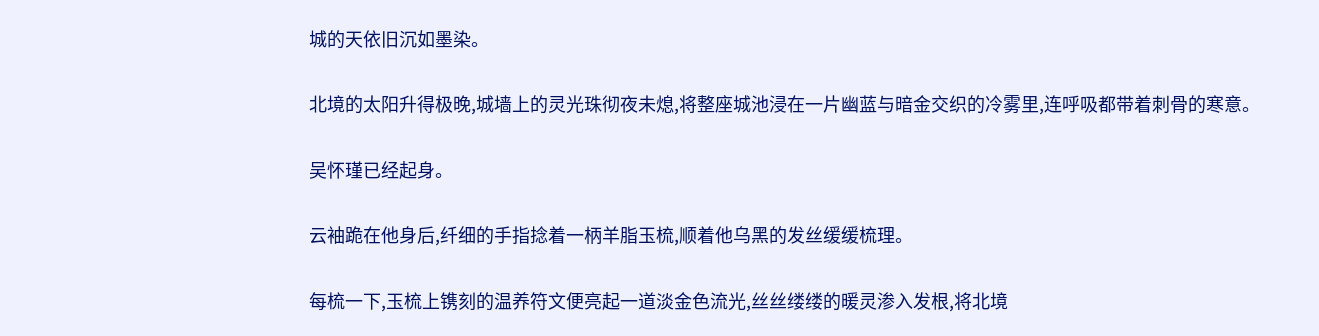城的天依旧沉如墨染。

北境的太阳升得极晚,城墙上的灵光珠彻夜未熄,将整座城池浸在一片幽蓝与暗金交织的冷雾里,连呼吸都带着刺骨的寒意。

吴怀瑾已经起身。

云袖跪在他身后,纤细的手指捻着一柄羊脂玉梳,顺着他乌黑的发丝缓缓梳理。

每梳一下,玉梳上镌刻的温养符文便亮起一道淡金色流光,丝丝缕缕的暖灵渗入发根,将北境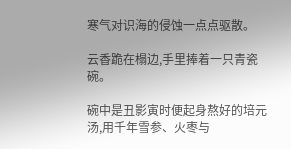寒气对识海的侵蚀一点点驱散。

云香跪在榻边,手里捧着一只青瓷碗。

碗中是丑影寅时便起身熬好的培元汤,用千年雪参、火枣与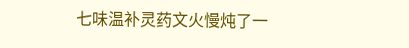七味温补灵药文火慢炖了一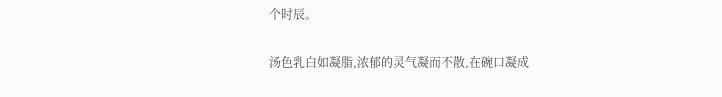个时辰。

汤色乳白如凝脂,浓郁的灵气凝而不散,在碗口凝成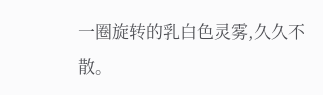一圈旋转的乳白色灵雾,久久不散。